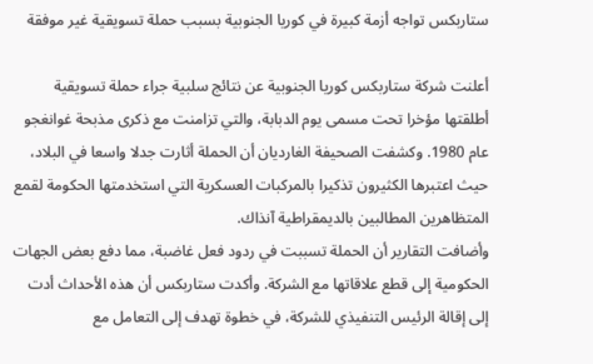ستاربكس تواجه أزمة كبيرة في كوريا الجنوبية بسبب حملة تسويقية غير موفقة

أعلنت شركة ستاربكس كوريا الجنوبية عن نتائج سلبية جراء حملة تسويقية أطلقتها مؤخرا تحت مسمى يوم الدبابة، والتي تزامنت مع ذكرى مذبحة غوانغجو عام 1980. وكشفت الصحيفة الغارديان أن الحملة أثارت جدلا واسعا في البلاد، حيث اعتبرها الكثيرون تذكيرا بالمركبات العسكرية التي استخدمتها الحكومة لقمع المتظاهرين المطالبين بالديمقراطية آنذاك.
وأضافت التقارير أن الحملة تسببت في ردود فعل غاضبة، مما دفع بعض الجهات الحكومية إلى قطع علاقاتها مع الشركة. وأكدت ستاربكس أن هذه الأحداث أدت إلى إقالة الرئيس التنفيذي للشركة، في خطوة تهدف إلى التعامل مع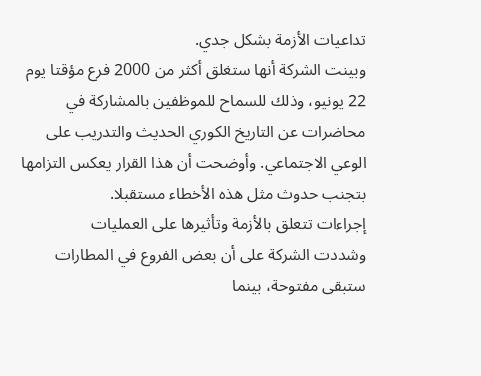تداعيات الأزمة بشكل جدي.
وبينت الشركة أنها ستغلق أكثر من 2000 فرع مؤقتا يوم 22 يونيو، وذلك للسماح للموظفين بالمشاركة في محاضرات عن التاريخ الكوري الحديث والتدريب على الوعي الاجتماعي. وأوضحت أن هذا القرار يعكس التزامها بتجنب حدوث مثل هذه الأخطاء مستقبلا.
إجراءات تتعلق بالأزمة وتأثيرها على العمليات
وشددت الشركة على أن بعض الفروع في المطارات ستبقى مفتوحة، بينما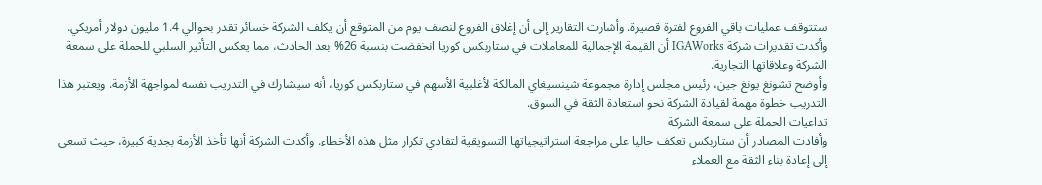ستتوقف عمليات باقي الفروع لفترة قصيرة. وأشارت التقارير إلى أن إغلاق الفروع لنصف يوم من المتوقع أن يكلف الشركة خسائر تقدر بحوالي 1.4 مليون دولار أمريكي.
وأكدت تقديرات شركة IGAWorks أن القيمة الإجمالية للمعاملات في ستاربكس كوريا انخفضت بنسبة 26% بعد الحادث، مما يعكس التأثير السلبي للحملة على سمعة الشركة وعلاقاتها التجارية.
وأوضح تشونغ يونغ جين، رئيس مجلس إدارة مجموعة شينسيغاي المالكة لأغلبية الأسهم في ستاربكس كوريا، أنه سيشارك في التدريب نفسه لمواجهة الأزمة. ويعتبر هذا التدريب خطوة مهمة لقيادة الشركة نحو استعادة الثقة في السوق.
تداعيات الحملة على سمعة الشركة
وأفادت المصادر أن ستاربكس تعكف حاليا على مراجعة استراتيجياتها التسويقية لتفادي تكرار مثل هذه الأخطاء. وأكدت الشركة أنها تأخذ الأزمة بجدية كبيرة، حيث تسعى إلى إعادة بناء الثقة مع العملاء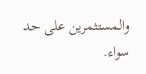والمستثمرين على حد سواء.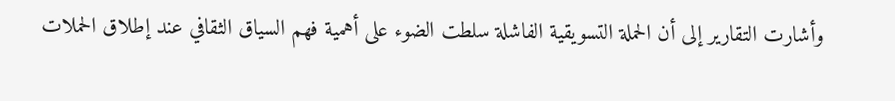وأشارت التقارير إلى أن الحملة التسويقية الفاشلة سلطت الضوء على أهمية فهم السياق الثقافي عند إطلاق الحملات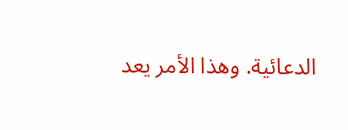الدعائية. وهذا الأمر يعد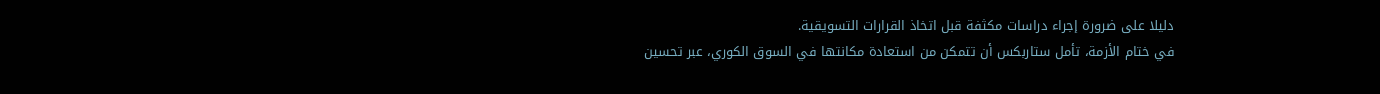دليلا على ضرورة إجراء دراسات مكثفة قبل اتخاذ القرارات التسويقية.
في ختام الأزمة، تأمل ستاربكس أن تتمكن من استعادة مكانتها في السوق الكوري، عبر تحسين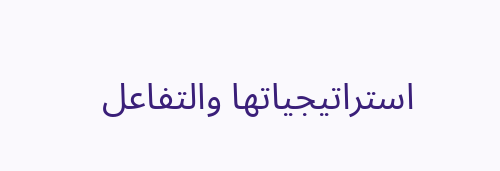استراتيجياتها والتفاعل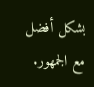بشكل أفضل مع الجمهور.